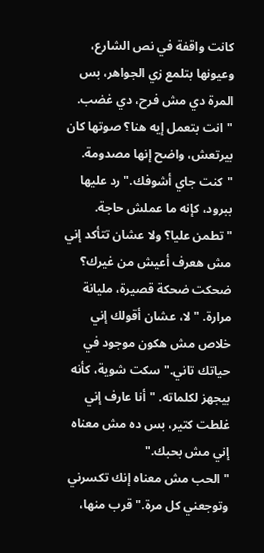كانت واقفة في نص الشارع، وعيونها بتلمع زي الجواهر، بس المرة دي مش فرح، دي غضب. "انت بتعمل إيه هنا؟ صوتها كان بيرتعش، واضح إنها مصدومة. "كنت جاي أشوفك." رد عليها ببرود، كإنه ما عملش حاجة. "تطمن عليا؟ ولا عشان تتأكد إني مش هعرف أعيش من غيرك؟ ضحكت ضحكة قصيرة، مليانة مرارة. "لا، عشان أقولك إني خلاص مش هكون موجود في حياتك تاني." سكت شوية، كأنه بيجهز لكلماته. "أنا عارف إني غلطت كتير، بس ده مش معناه إني مش بحبك."
"الحب مش معناه إنك تكسرني وتوجعني كل مرة." قرب منها،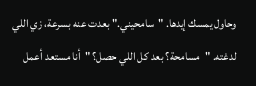وحاول يمسك إيدها. "سامحيني." بعدت عنه بسرعة، زي اللي لدغته. "مسامحة؟ بعد كل اللي حصل؟ "أنا مستعد أعمل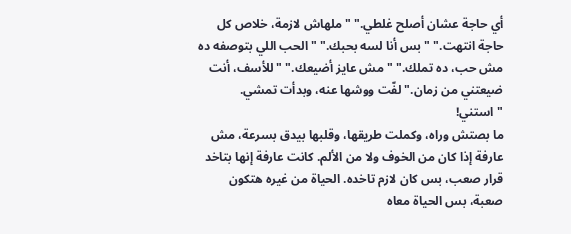أي حاجة عشان أصلح غلطي." "ملهاش لازمة، خلاص كل حاجة انتهت." "بس أنا لسه بحبك." "الحب اللي بتوصفه ده مش حب، ده تملك." "مش عايز أضيعك." "للأسف، أنت ضيعتني من زمان." لفّت ووشها عنه، وبدأت تمشي. "استني!
ما بصتش وراه، وكملت طريقها، وقلبها بيدق بسرعة، مش عارفة إذا كان من الخوف ولا من الألم. كانت عارفة إنها بتاخد قرار صعب، بس كان لازم تاخده. الحياة من غيره هتكون صعبة، بس الحياة معاه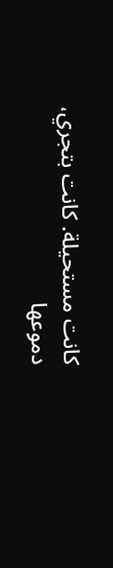كانت مستحيلة. كانت بتجري، دموعها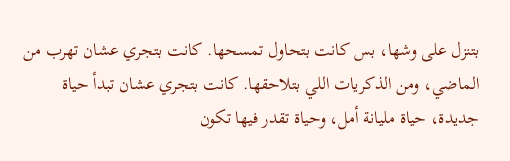بتنزل على وشها، بس كانت بتحاول تمسحها. كانت بتجري عشان تهرب من الماضي، ومن الذكريات اللي بتلاحقها. كانت بتجري عشان تبدأ حياة جديدة، حياة مليانة أمل، وحياة تقدر فيها تكون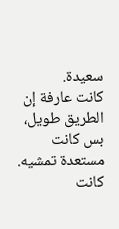سعيدة.
كانت عارفة إن الطريق طويل، بس كانت مستعدة تمشيه. كانت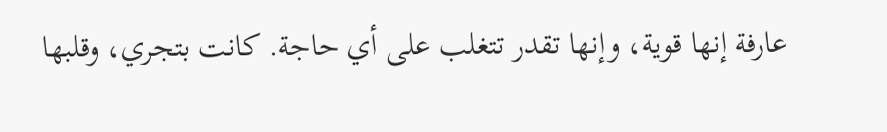عارفة إنها قوية، وإنها تقدر تتغلب على أي حاجة. كانت بتجري، وقلبها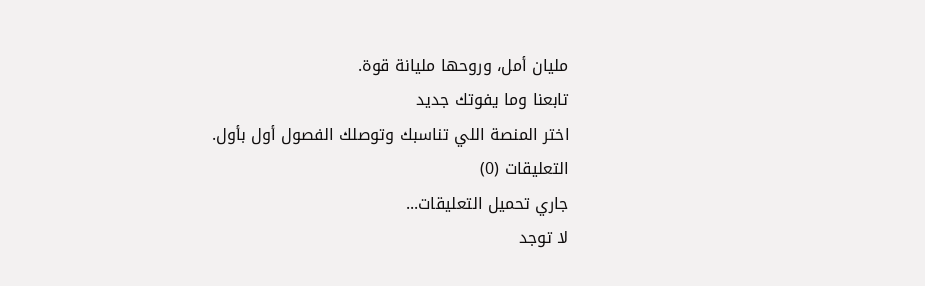مليان أمل، وروحها مليانة قوة.
تابعنا وما يفوتك جديد
اختر المنصة اللي تناسبك وتوصلك الفصول أول بأول.
التعليقات (0)
جاري تحميل التعليقات...
لا توجد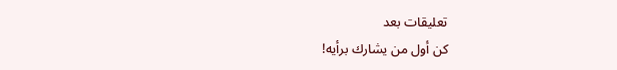تعليقات بعد
كن أول من يشارك برأيه!